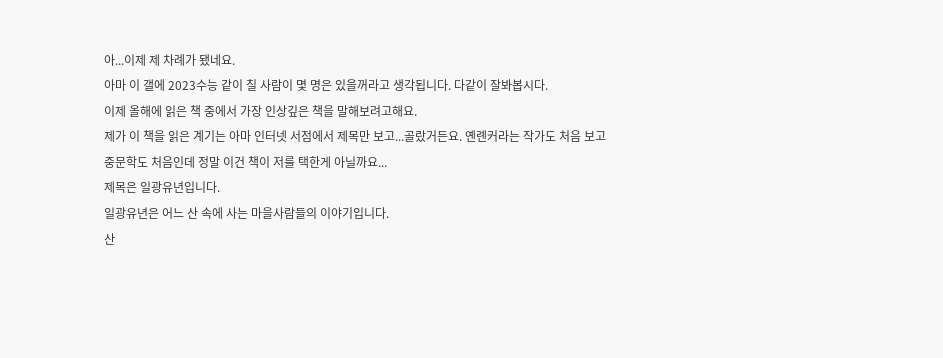아...이제 제 차례가 됐네요.
아마 이 갤에 2023수능 같이 칠 사람이 몇 명은 있을꺼라고 생각됩니다. 다같이 잘봐봅시다.
이제 올해에 읽은 책 중에서 가장 인상깊은 책을 말해보려고해요.
제가 이 책을 읽은 계기는 아마 인터넷 서점에서 제목만 보고...골랐거든요. 옌롄커라는 작가도 처음 보고 중문학도 처음인데 정말 이건 책이 저를 택한게 아닐까요...
제목은 일광유년입니다.
일광유년은 어느 산 속에 사는 마을사람들의 이야기입니다.
산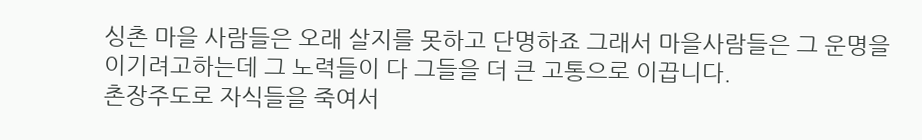싱촌 마을 사람들은 오래 살지를 못하고 단명하죠 그래서 마을사람들은 그 운명을 이기려고하는데 그 노력들이 다 그들을 더 큰 고통으로 이끕니다.
촌장주도로 자식들을 죽여서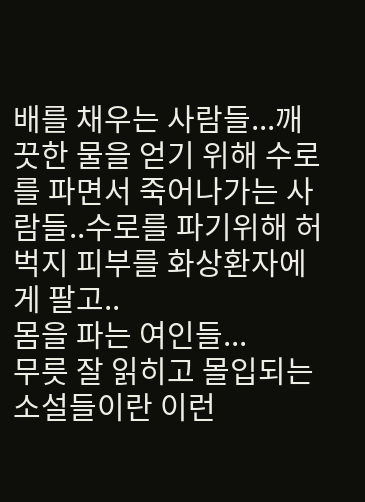배를 채우는 사람들...깨끗한 물을 얻기 위해 수로를 파면서 죽어나가는 사람들..수로를 파기위해 허벅지 피부를 화상환자에게 팔고..
몸을 파는 여인들...
무릇 잘 읽히고 몰입되는 소설들이란 이런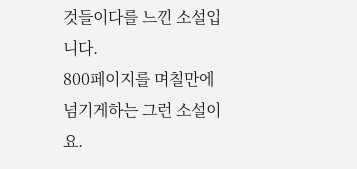것들이다를 느낀 소설입니다.
800페이지를 며칠만에 넘기게하는 그런 소설이요.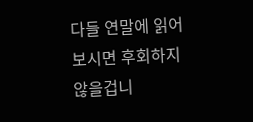다들 연말에 읽어보시면 후회하지 않을겁니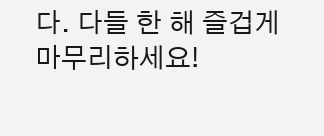다. 다들 한 해 즐겁게 마무리하세요!